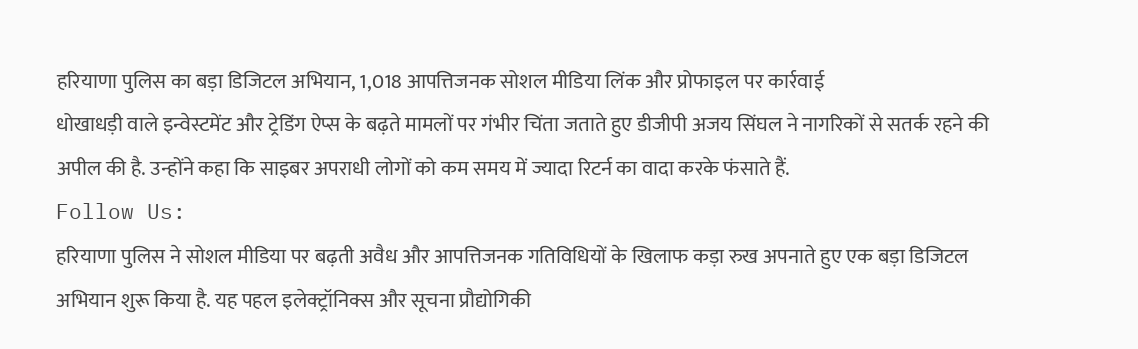हरियाणा पुलिस का बड़ा डिजिटल अभियान, 1,018 आपत्तिजनक सोशल मीडिया लिंक और प्रोफाइल पर कार्रवाई
धोखाधड़ी वाले इन्वेस्टमेंट और ट्रेडिंग ऐप्स के बढ़ते मामलों पर गंभीर चिंता जताते हुए डीजीपी अजय सिंघल ने नागरिकों से सतर्क रहने की अपील की है. उन्होंने कहा कि साइबर अपराधी लोगों को कम समय में ज्यादा रिटर्न का वादा करके फंसाते हैं.
Follow Us:
हरियाणा पुलिस ने सोशल मीडिया पर बढ़ती अवैध और आपत्तिजनक गतिविधियों के खिलाफ कड़ा रुख अपनाते हुए एक बड़ा डिजिटल अभियान शुरू किया है. यह पहल इलेक्ट्रॉनिक्स और सूचना प्रौद्योगिकी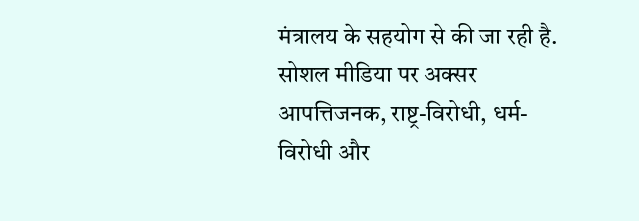मंत्रालय के सहयोग से की जा रही है. सोशल मीडिया पर अक्सर आपत्तिजनक, राष्ट्र-विरोधी, धर्म-विरोधी और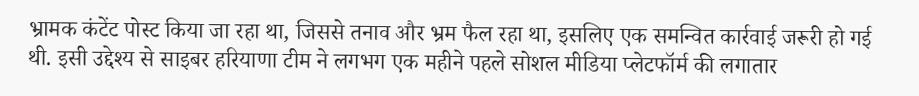भ्रामक कंटेंट पोस्ट किया जा रहा था, जिससे तनाव और भ्रम फैल रहा था, इसलिए एक समन्वित कार्रवाई जरूरी हो गई थी. इसी उद्देश्य से साइबर हरियाणा टीम ने लगभग एक महीने पहले सोशल मीडिया प्लेटफॉर्म की लगातार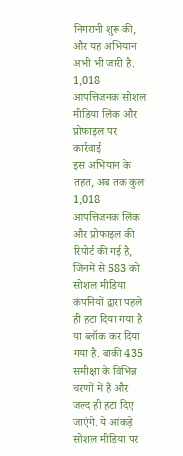निगरानी शुरू की, और यह अभियान अभी भी जारी है.
1,018 आपत्तिजनक सोशल मीडिया लिंक और प्रोफाइल पर कार्रवाई
इस अभियान के तहत, अब तक कुल 1,018 आपत्तिजनक लिंक और प्रोफाइल की रिपोर्ट की गई है, जिनमें से 583 को सोशल मीडिया कंपनियों द्वारा पहले ही हटा दिया गया है या ब्लॉक कर दिया गया है. बाकी 435 समीक्षा के विभिन्न चरणों में हैं और जल्द ही हटा दिए जाएंगे. ये आंकड़े सोशल मीडिया पर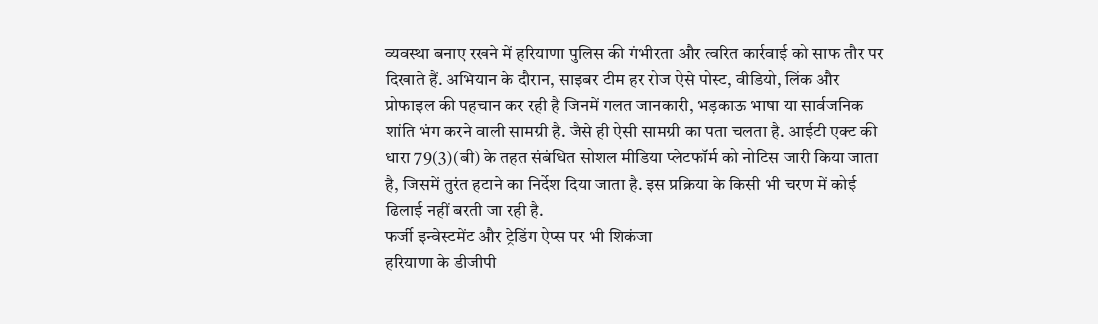व्यवस्था बनाए रखने में हरियाणा पुलिस की गंभीरता और त्वरित कार्रवाई को साफ तौर पर दिखाते हैं. अभियान के दौरान, साइबर टीम हर रोज ऐसे पोस्ट, वीडियो, लिंक और प्रोफाइल की पहचान कर रही है जिनमें गलत जानकारी, भड़काऊ भाषा या सार्वजनिक शांति भंग करने वाली सामग्री है. जैसे ही ऐसी सामग्री का पता चलता है. आईटी एक्ट की धारा 79(3)(बी) के तहत संबंधित सोशल मीडिया प्लेटफॉर्म को नोटिस जारी किया जाता है, जिसमें तुरंत हटाने का निर्देश दिया जाता है. इस प्रक्रिया के किसी भी चरण में कोई ढिलाई नहीं बरती जा रही है.
फर्जी इन्वेस्टमेंट और ट्रेडिंग ऐप्स पर भी शिकंजा
हरियाणा के डीजीपी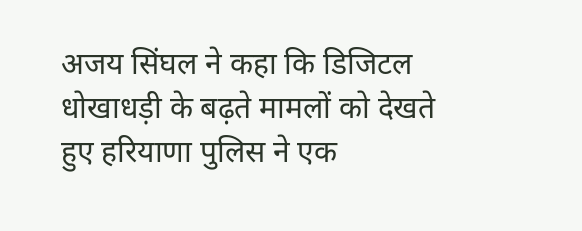अजय सिंघल ने कहा कि डिजिटल धोखाधड़ी के बढ़ते मामलों को देखते हुए हरियाणा पुलिस ने एक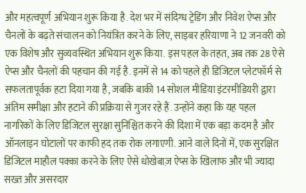और महत्वपूर्ण अभियान शुरू किया है. देश भर में संदिग्ध ट्रेडिंग और निवेश ऐप्स और चैनलों के बढ़ते संचालन को नियंत्रित करने के लिए, साइबर हरियाणा ने 12 जनवरी को एक विशेष और सुव्यवस्थित अभियान शुरू किया. इस पहल के तहत, अब तक 28 ऐसे ऐप्स और चैनलों की पहचान की गई है. इनमें से 14 को पहले ही डिजिटल प्लेटफॉर्म से सफलतापूर्वक हटा दिया गया है, जबकि बाकी 14 सोशल मीडिया इंटरमीडियरी द्वारा अंतिम समीक्षा और हटाने की प्रक्रिया से गुजर रहे हैं. उन्होंने कहा कि यह पहल नागरिकों के लिए डिजिटल सुरक्षा सुनिश्चित करने की दिशा में एक बड़ा कदम है और ऑनलाइन घोटालों पर काफी हद तक रोक लगाएगी. आने वाले दिनों में, एक सुरक्षित डिजिटल माहौल पक्का करने के लिए ऐसे धोखेबाज़ ऐप्स के खिलाफ और भी ज्यादा सख्त और असरदार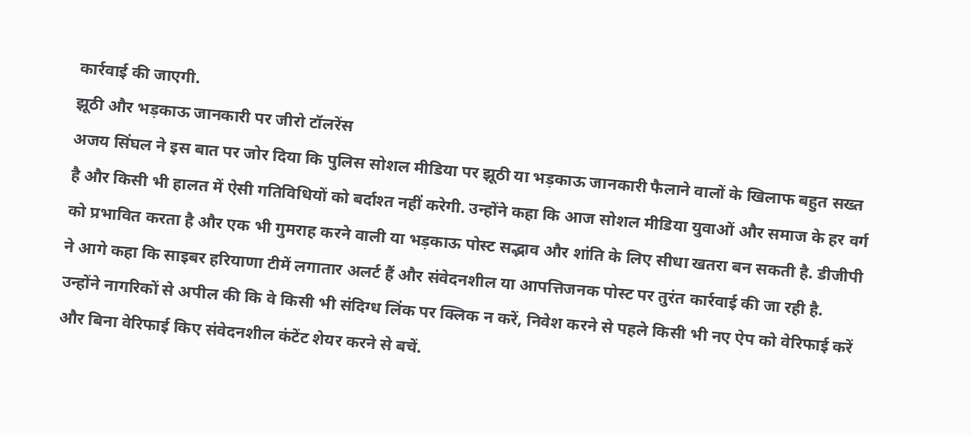कार्रवाई की जाएगी.
झूठी और भड़काऊ जानकारी पर जीरो टॉलरेंस
अजय सिंघल ने इस बात पर जोर दिया कि पुलिस सोशल मीडिया पर झूठी या भड़काऊ जानकारी फैलाने वालों के खिलाफ बहुत सख्त है और किसी भी हालत में ऐसी गतिविधियों को बर्दाश्त नहीं करेगी. उन्होंने कहा कि आज सोशल मीडिया युवाओं और समाज के हर वर्ग को प्रभावित करता है और एक भी गुमराह करने वाली या भड़काऊ पोस्ट सद्भाव और शांति के लिए सीधा खतरा बन सकती है. डीजीपी ने आगे कहा कि साइबर हरियाणा टीमें लगातार अलर्ट हैं और संवेदनशील या आपत्तिजनक पोस्ट पर तुरंत कार्रवाई की जा रही है. उन्होंने नागरिकों से अपील की कि वे किसी भी संदिग्ध लिंक पर क्लिक न करें, निवेश करने से पहले किसी भी नए ऐप को वेरिफाई करें और बिना वेरिफाई किए संवेदनशील कंटेंट शेयर करने से बचें.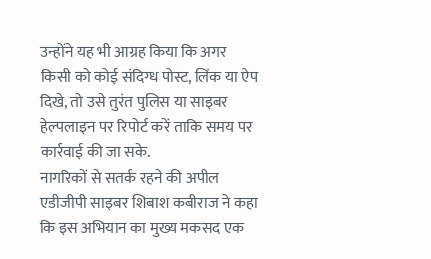उन्होंने यह भी आग्रह किया कि अगर किसी को कोई संदिग्ध पोस्ट, लिंक या ऐप दिखे, तो उसे तुरंत पुलिस या साइबर हेल्पलाइन पर रिपोर्ट करें ताकि समय पर कार्रवाई की जा सके.
नागरिकों से सतर्क रहने की अपील
एडीजीपी साइबर शिबाश कबीराज ने कहा कि इस अभियान का मुख्य मकसद एक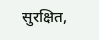सुरक्षित,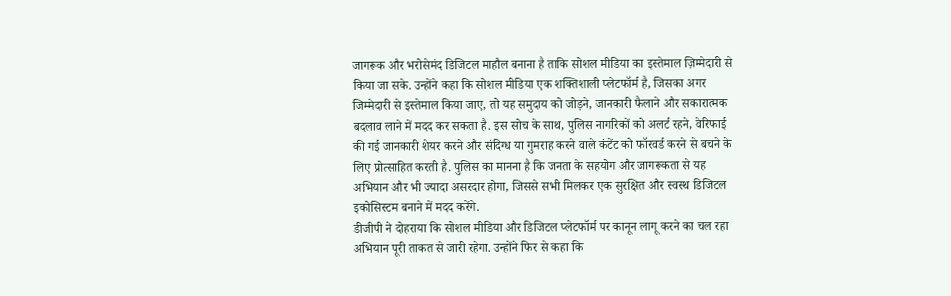जागरूक और भरोसेमंद डिजिटल माहौल बनाना है ताकि सोशल मीडिया का इस्तेमाल ज़िम्मेदारी से किया जा सके. उन्होंने कहा कि सोशल मीडिया एक शक्तिशाली प्लेटफॉर्म है, जिसका अगर जिम्मेदारी से इस्तेमाल किया जाए, तो यह समुदाय को जोड़ने, जानकारी फैलाने और सकारात्मक बदलाव लाने में मदद कर सकता है. इस सोच के साथ, पुलिस नागरिकों को अलर्ट रहने, वेरिफाई की गई जानकारी शेयर करने और संदिग्ध या गुमराह करने वाले कंटेंट को फॉरवर्ड करने से बचने के लिए प्रोत्साहित करती है. पुलिस का मानना है कि जनता के सहयोग और जागरूकता से यह अभियान और भी ज्यादा असरदार होगा, जिससे सभी मिलकर एक सुरक्षित और स्वस्थ डिजिटल इकोसिस्टम बनाने में मदद करेंगे.
डीजीपी ने दोहराया कि सोशल मीडिया और डिजिटल प्लेटफॉर्म पर कानून लागू करने का चल रहा अभियान पूरी ताकत से जारी रहेगा. उन्होंने फिर से कहा कि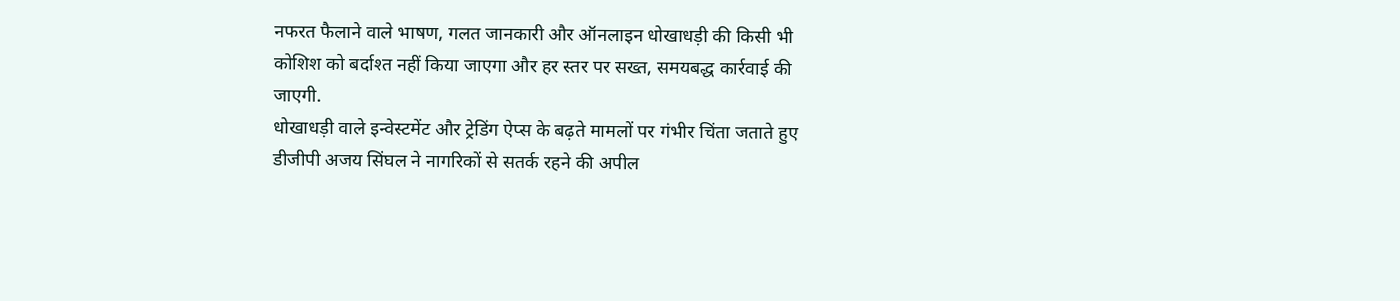नफरत फैलाने वाले भाषण, गलत जानकारी और ऑनलाइन धोखाधड़ी की किसी भी कोशिश को बर्दाश्त नहीं किया जाएगा और हर स्तर पर सख्त, समयबद्ध कार्रवाई की जाएगी.
धोखाधड़ी वाले इन्वेस्टमेंट और ट्रेडिंग ऐप्स के बढ़ते मामलों पर गंभीर चिंता जताते हुए डीजीपी अजय सिंघल ने नागरिकों से सतर्क रहने की अपील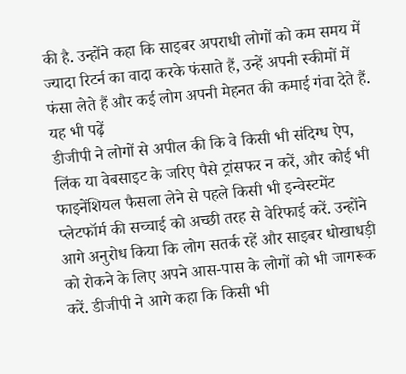की है. उन्होंने कहा कि साइबर अपराधी लोगों को कम समय में ज्यादा रिटर्न का वादा करके फंसाते हैं, उन्हें अपनी स्कीमों में फंसा लेते हैं और कई लोग अपनी मेहनत की कमाई गंवा देते हैं.
यह भी पढ़ें
डीजीपी ने लोगों से अपील की कि वे किसी भी संदिग्ध ऐप, लिंक या वेबसाइट के जरिए पैसे ट्रांसफर न करें, और कोई भी फाइनेंशियल फैसला लेने से पहले किसी भी इन्वेस्टमेंट प्लेटफॉर्म की सच्चाई को अच्छी तरह से वेरिफाई करें. उन्होंने आगे अनुरोध किया कि लोग सतर्क रहें और साइबर धोखाधड़ी को रोकने के लिए अपने आस-पास के लोगों को भी जागरूक करें. डीजीपी ने आगे कहा कि किसी भी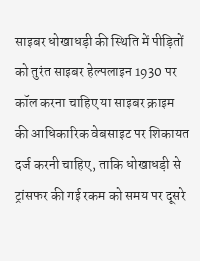साइबर धोखाधड़ी की स्थिति में पीड़ितों को तुरंत साइबर हेल्पलाइन 1930 पर कॉल करना चाहिए या साइबर क्राइम की आधिकारिक वेबसाइट पर शिकायत दर्ज करनी चाहिए, ताकि धोखाधड़ी से ट्रांसफर की गई रकम को समय पर दूसरे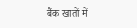बैंक खातों में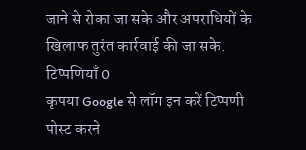जाने से रोका जा सके और अपराधियों के खिलाफ तुरंत कार्रवाई की जा सके.
टिप्पणियाँ 0
कृपया Google से लॉग इन करें टिप्पणी पोस्ट करने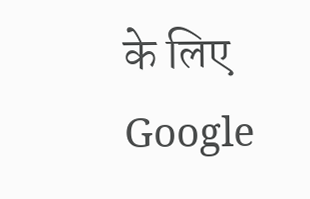के लिए
Google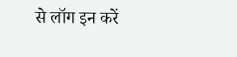से लॉग इन करें